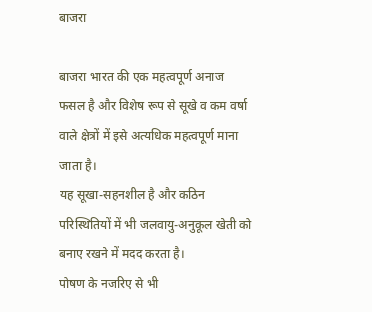बाजरा

बाजरा भारत की एक महत्वपूर्ण अनाज फसल है और विशेष रूप से सूखे व कम वर्षा वाले क्षेत्रों में इसे अत्यधिक महत्वपूर्ण माना जाता है।
यह सूखा-सहनशील है और कठिन परिस्थितियों में भी जलवायु-अनुकूल खेती को बनाए रखने में मदद करता है।
पोषण के नजरिए से भी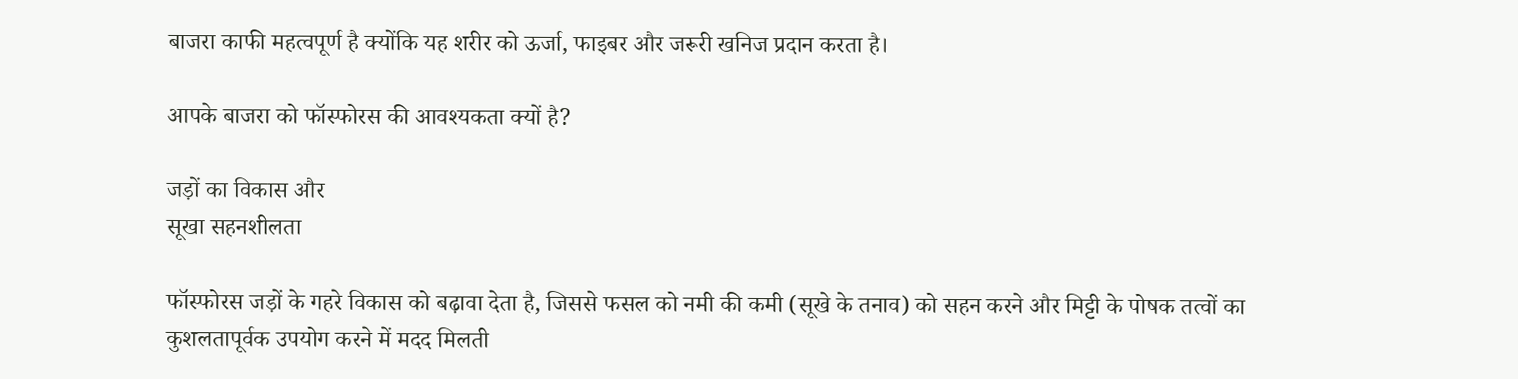बाजरा काफी महत्वपूर्ण है क्योंकि यह शरीर को ऊर्जा, फाइबर और जरूरी खनिज प्रदान करता है।

आपके बाजरा को फॉस्फोरस की आवश्यकता क्यों है?

जड़ों का विकास और
सूखा सहनशीलता

फॉस्फोरस जड़ों के गहरे विकास को बढ़ावा देता है, जिससे फसल को नमी की कमी (सूखे के तनाव) को सहन करने और मिट्टी के पोषक तत्वों का कुशलतापूर्वक उपयोग करने में मदद मिलती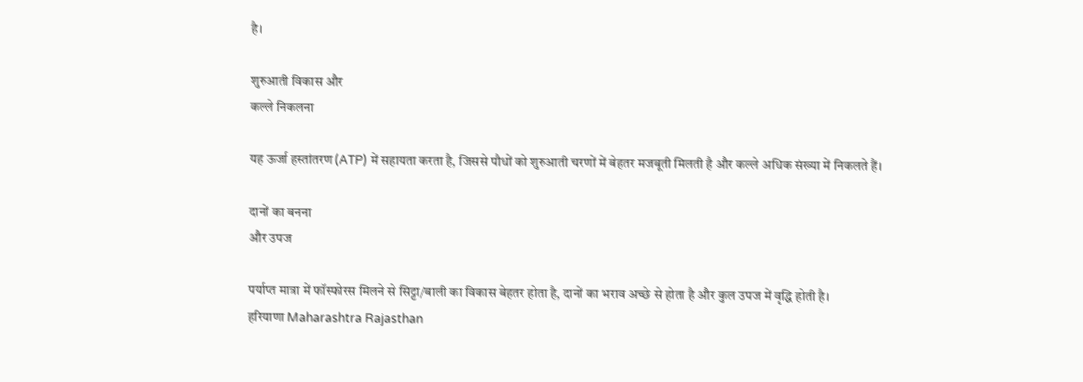है।

शुरुआती विकास और
कल्ले निकलना

यह ऊर्जा हस्तांतरण (ATP) में सहायता करता है, जिससे पौधों को शुरुआती चरणों में बेहतर मजबूती मिलती है और कल्ले अधिक संख्या में निकलते हैं।

दानों का बनना
और उपज

पर्याप्त मात्रा में फॉस्फोरस मिलने से सिट्टा/बाली का विकास बेहतर होता है, दानों का भराव अच्छे से होता है और कुल उपज में वृद्धि होती है।
हरियाणा Maharashtra Rajasthan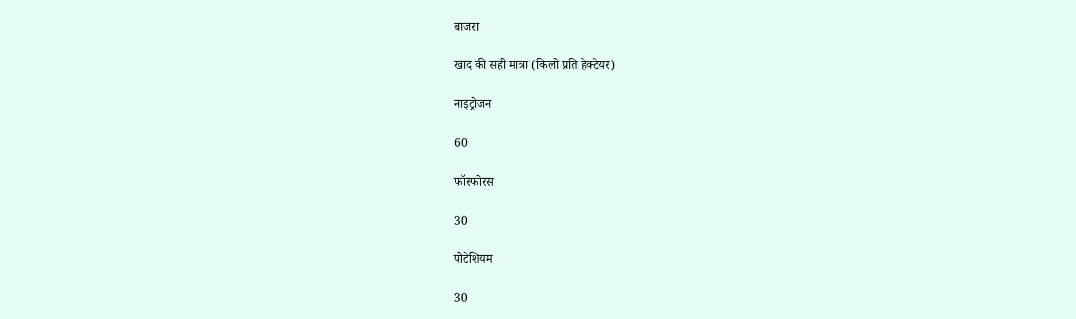बाजरा

खाद की सही मात्रा (किलो प्रति हेक्टेयर)

नाइट्रोजन

60

फॉस्फोरस

30

पोटेशियम

30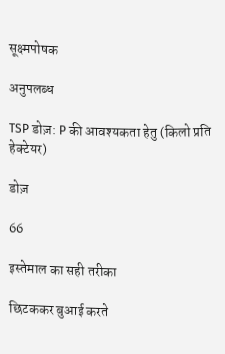सूक्ष्मपोषक

अनुपलब्ध

TSP डोज़: P की आवश्यकता हेतु (किलो प्रति हेक्टेयर)

डोज़

66

इस्तेमाल का सही तरीका

छिटककर बुआई करते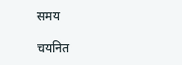समय

चयनित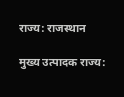राज्य: राजस्थान

मुख्य उत्पादक राज्य: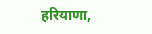हरियाणा,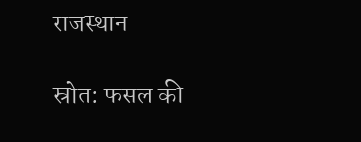राजस्थान

स्रोत: फसल की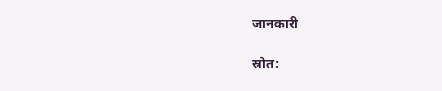जानकारी

स्रोत: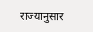राज्यानुसार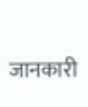जानकारी